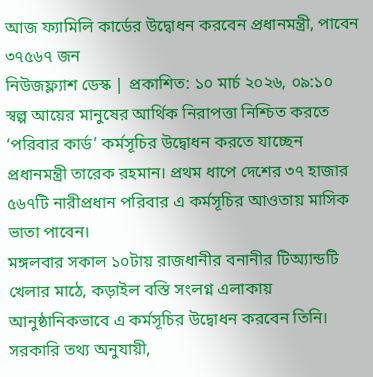আজ ফ্যামিলি কার্ডের উদ্বোধন করবেন প্রধানমন্ত্রী, পাবেন ৩৭৫৬৭ জন
নিউজফ্ল্যাশ ডেস্ক | প্রকাশিত: ১০ মার্চ ২০২৬, ০৯:১০
স্বল্প আয়ের মানুষের আর্থিক নিরাপত্তা নিশ্চিত করতে ‘পরিবার কার্ড’ কর্মসূচির উদ্বোধন করতে যাচ্ছেন প্রধানমন্ত্রী তারেক রহমান। প্রথম ধাপে দেশের ৩৭ হাজার ৫৬৭টি নারীপ্রধান পরিবার এ কর্মসূচির আওতায় মাসিক ভাতা পাবেন।
মঙ্গলবার সকাল ১০টায় রাজধানীর বনানীর টিঅ্যান্ডটি খেলার মাঠে, কড়াইল বস্তি সংলগ্ন এলাকায় আনুষ্ঠানিকভাবে এ কর্মসূচির উদ্বোধন করবেন তিনি।
সরকারি তথ্য অনুযায়ী,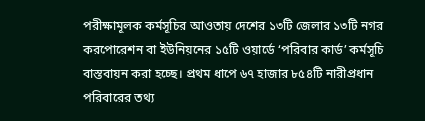পরীক্ষামূলক কর্মসূচির আওতায় দেশের ১৩টি জেলার ১৩টি নগর করপোরেশন বা ইউনিয়নের ১৫টি ওয়ার্ডে ‘পরিবার কার্ড’ কর্মসূচি বাস্তবায়ন করা হচ্ছে। প্রথম ধাপে ৬৭ হাজার ৮৫৪টি নারীপ্রধান পরিবারের তথ্য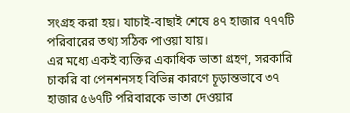সংগ্রহ করা হয়। যাচাই-বাছাই শেষে ৪৭ হাজার ৭৭৭টি পরিবারের তথ্য সঠিক পাওয়া যায়।
এর মধ্যে একই ব্যক্তির একাধিক ভাতা গ্রহণ, সরকারি চাকরি বা পেনশনসহ বিভিন্ন কারণে চূড়ান্তভাবে ৩৭ হাজার ৫৬৭টি পরিবারকে ভাতা দেওয়ার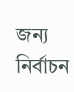জন্য নির্বাচন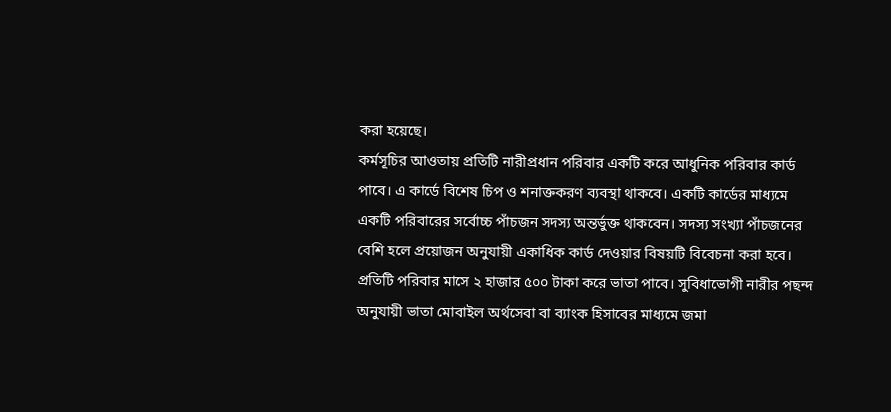করা হয়েছে।
কর্মসূচির আওতায় প্রতিটি নারীপ্রধান পরিবার একটি করে আধুনিক পরিবার কার্ড পাবে। এ কার্ডে বিশেষ চিপ ও শনাক্তকরণ ব্যবস্থা থাকবে। একটি কার্ডের মাধ্যমে একটি পরিবারের সর্বোচ্চ পাঁচজন সদস্য অন্তর্ভুক্ত থাকবেন। সদস্য সংখ্যা পাঁচজনের বেশি হলে প্রয়োজন অনুযায়ী একাধিক কার্ড দেওয়ার বিষয়টি বিবেচনা করা হবে।
প্রতিটি পরিবার মাসে ২ হাজার ৫০০ টাকা করে ভাতা পাবে। সুবিধাভোগী নারীর পছন্দ অনুযায়ী ভাতা মোবাইল অর্থসেবা বা ব্যাংক হিসাবের মাধ্যমে জমা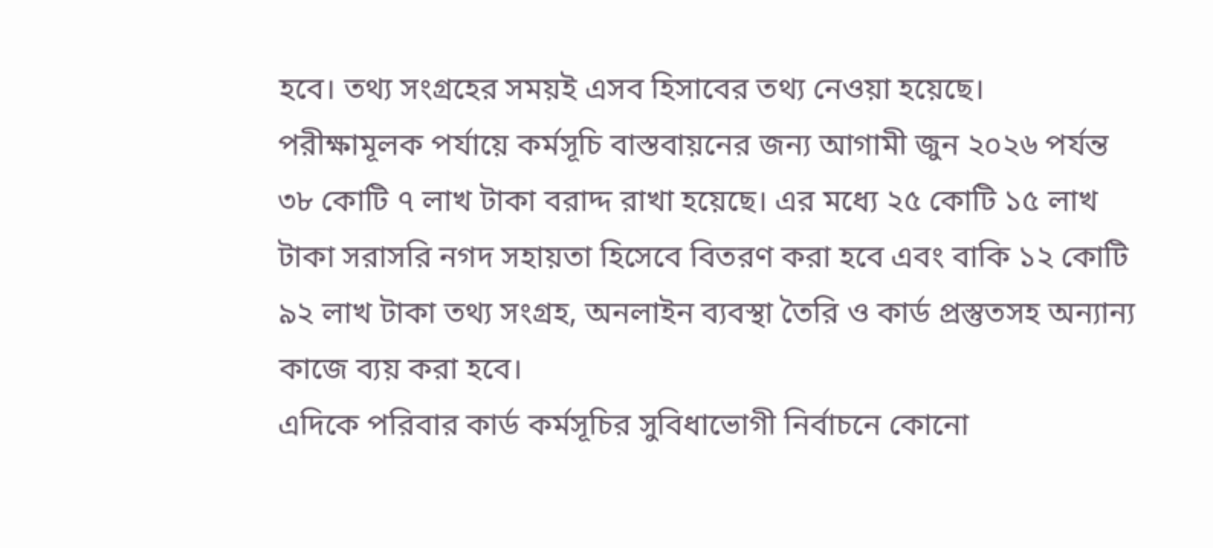হবে। তথ্য সংগ্রহের সময়ই এসব হিসাবের তথ্য নেওয়া হয়েছে।
পরীক্ষামূলক পর্যায়ে কর্মসূচি বাস্তবায়নের জন্য আগামী জুন ২০২৬ পর্যন্ত ৩৮ কোটি ৭ লাখ টাকা বরাদ্দ রাখা হয়েছে। এর মধ্যে ২৫ কোটি ১৫ লাখ টাকা সরাসরি নগদ সহায়তা হিসেবে বিতরণ করা হবে এবং বাকি ১২ কোটি ৯২ লাখ টাকা তথ্য সংগ্রহ, অনলাইন ব্যবস্থা তৈরি ও কার্ড প্রস্তুতসহ অন্যান্য কাজে ব্যয় করা হবে।
এদিকে পরিবার কার্ড কর্মসূচির সুবিধাভোগী নির্বাচনে কোনো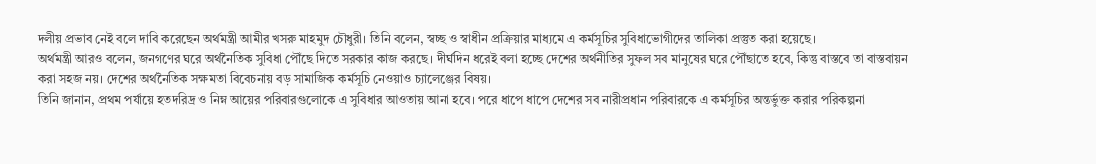দলীয় প্রভাব নেই বলে দাবি করেছেন অর্থমন্ত্রী আমীর খসরু মাহমুদ চৌধুরী। তিনি বলেন, স্বচ্ছ ও স্বাধীন প্রক্রিয়ার মাধ্যমে এ কর্মসূচির সুবিধাভোগীদের তালিকা প্রস্তুত করা হয়েছে।
অর্থমন্ত্রী আরও বলেন, জনগণের ঘরে অর্থনৈতিক সুবিধা পৌঁছে দিতে সরকার কাজ করছে। দীর্ঘদিন ধরেই বলা হচ্ছে দেশের অর্থনীতির সুফল সব মানুষের ঘরে পৌঁছাতে হবে, কিন্তু বাস্তবে তা বাস্তবায়ন করা সহজ নয়। দেশের অর্থনৈতিক সক্ষমতা বিবেচনায় বড় সামাজিক কর্মসূচি নেওয়াও চ্যালেঞ্জের বিষয়।
তিনি জানান, প্রথম পর্যায়ে হতদরিদ্র ও নিম্ন আয়ের পরিবারগুলোকে এ সুবিধার আওতায় আনা হবে। পরে ধাপে ধাপে দেশের সব নারীপ্রধান পরিবারকে এ কর্মসূচির অন্তর্ভুক্ত করার পরিকল্পনা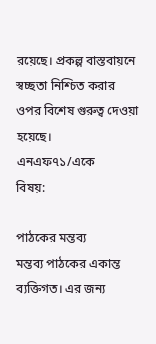রয়েছে। প্রকল্প বাস্তবায়নে স্বচ্ছতা নিশ্চিত করার ওপর বিশেষ গুরুত্ব দেওয়া হয়েছে।
এনএফ৭১/একে
বিষয়:

পাঠকের মন্তব্য
মন্তব্য পাঠকের একান্ত ব্যক্তিগত। এর জন্য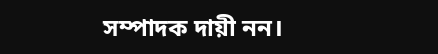সম্পাদক দায়ী নন।